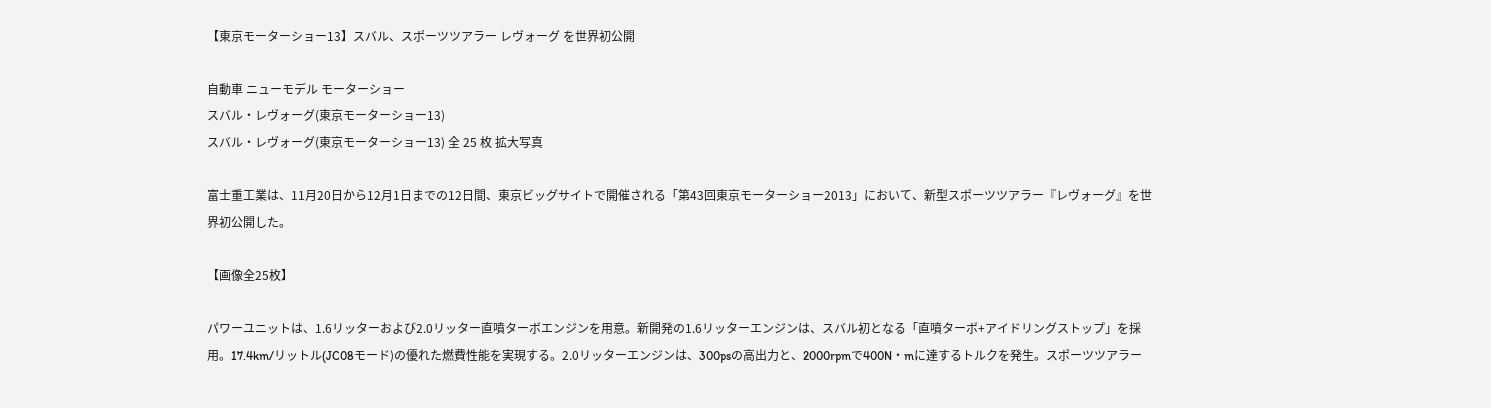【東京モーターショー13】スバル、スポーツツアラー レヴォーグ を世界初公開

自動車 ニューモデル モーターショー
スバル・レヴォーグ(東京モーターショー13)
スバル・レヴォーグ(東京モーターショー13) 全 25 枚 拡大写真

富士重工業は、11月20日から12月1日までの12日間、東京ビッグサイトで開催される「第43回東京モーターショー2013」において、新型スポーツツアラー『レヴォーグ』を世界初公開した。

【画像全25枚】

パワーユニットは、1.6リッターおよび2.0リッター直噴ターボエンジンを用意。新開発の1.6リッターエンジンは、スバル初となる「直噴ターボ+アイドリングストップ」を採用。17.4km/リットル(JC08モード)の優れた燃費性能を実現する。2.0リッターエンジンは、300psの高出力と、2000rpmで400N・mに達するトルクを発生。スポーツツアラー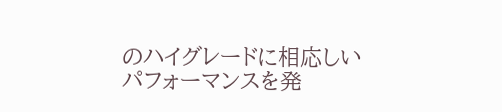のハイグレードに相応しいパフォーマンスを発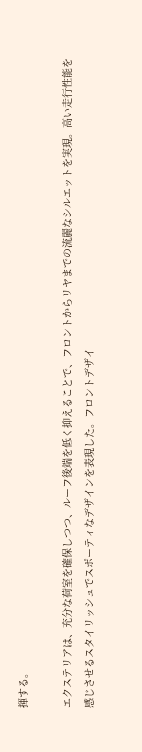揮する。

エクステリアは、充分な荷室を確保しつつ、ルーフ後端を低く抑えることで、フロントからリヤまでの流麗なシルエットを実現。高い走行性能を感じさせるスタイリッシュでスポーティなデザインを表現した。フロントデザイ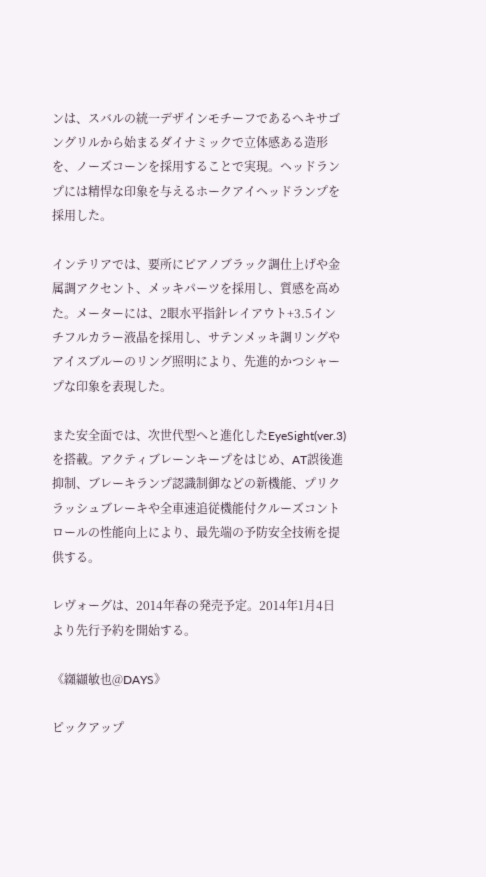ンは、スバルの統一デザインモチーフであるヘキサゴングリルから始まるダイナミックで立体感ある造形を、ノーズコーンを採用することで実現。ヘッドランプには精悍な印象を与えるホークアイヘッドランプを採用した。

インテリアでは、要所にピアノブラック調仕上げや金属調アクセント、メッキパーツを採用し、質感を高めた。メーターには、2眼水平指針レイアウト+3.5インチフルカラー液晶を採用し、サテンメッキ調リングやアイスブルーのリング照明により、先進的かつシャープな印象を表現した。

また安全面では、次世代型へと進化したEyeSight(ver.3)を搭載。アクティブレーンキープをはじめ、AT誤後進抑制、ブレーキランプ認識制御などの新機能、プリクラッシュブレーキや全車速追従機能付クルーズコントロールの性能向上により、最先端の予防安全技術を提供する。

レヴォーグは、2014年春の発売予定。2014年1月4日より先行予約を開始する。

《纐纈敏也@DAYS》

ピックアップ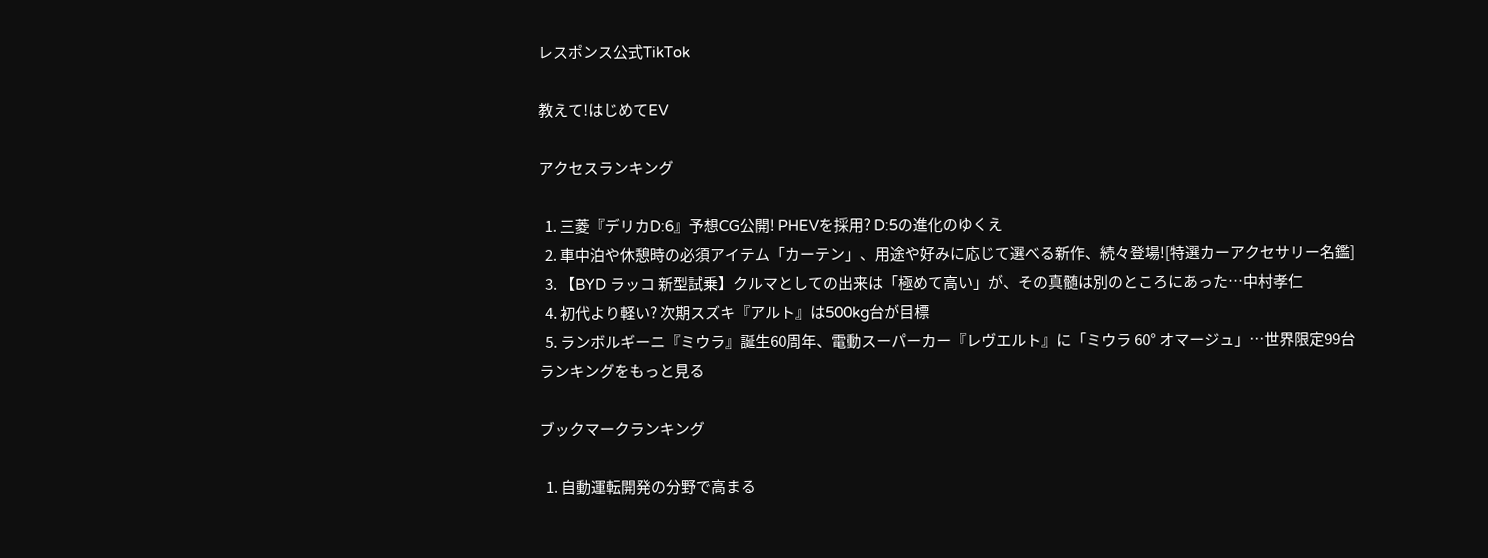レスポンス公式TikTok

教えて!はじめてEV

アクセスランキング

  1. 三菱『デリカD:6』予想CG公開! PHEVを採用? D:5の進化のゆくえ
  2. 車中泊や休憩時の必須アイテム「カーテン」、用途や好みに応じて選べる新作、続々登場![特選カーアクセサリー名鑑]
  3. 【BYD ラッコ 新型試乗】クルマとしての出来は「極めて高い」が、その真髄は別のところにあった…中村孝仁
  4. 初代より軽い? 次期スズキ『アルト』は500kg台が目標
  5. ランボルギーニ『ミウラ』誕生60周年、電動スーパーカー『レヴエルト』に「ミウラ 60° オマージュ」…世界限定99台
ランキングをもっと見る

ブックマークランキング

  1. 自動運転開発の分野で高まる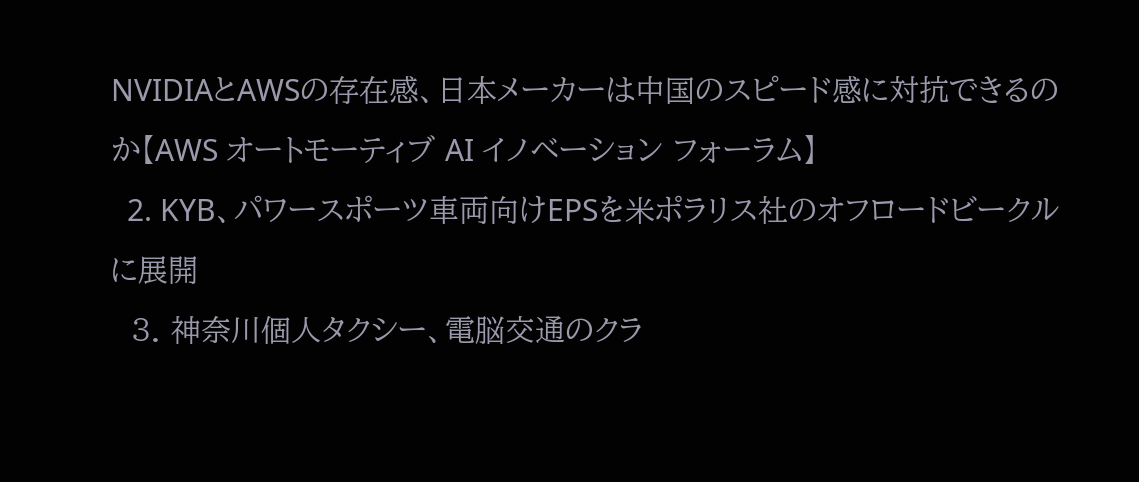NVIDIAとAWSの存在感、日本メーカーは中国のスピード感に対抗できるのか【AWS オートモーティブ AI イノベーション フォーラム】
  2. KYB、パワースポーツ車両向けEPSを米ポラリス社のオフロードビークルに展開
  3. 神奈川個人タクシー、電脳交通のクラ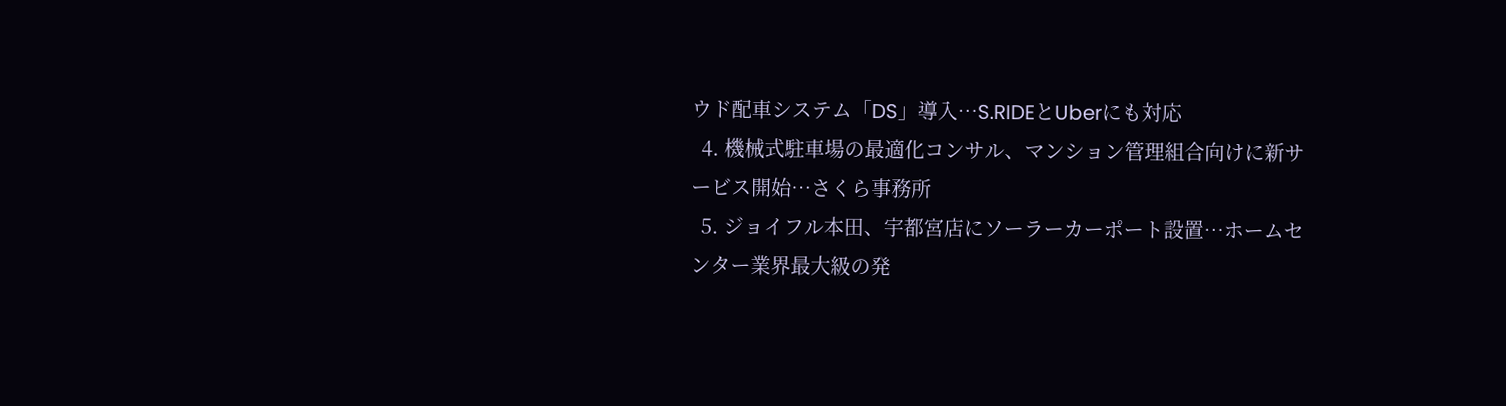ウド配車システム「DS」導入…S.RIDEとUberにも対応
  4. 機械式駐車場の最適化コンサル、マンション管理組合向けに新サービス開始…さくら事務所
  5. ジョイフル本田、宇都宮店にソーラーカーポート設置…ホームセンター業界最大級の発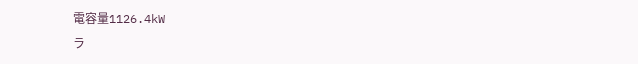電容量1126.4kW
ラ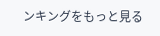ンキングをもっと見る